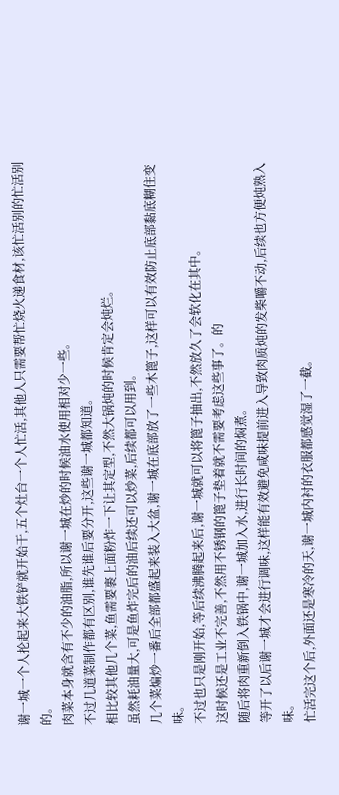谢一城一个人抡起来大铁铲就开始干,五个灶台一个人忙活,其他人只需要帮忙烧火递食材,该忙活别的忙活别的。
肉菜本身就含有不少的油脂,所以谢一城在炒的时候油水使用相对少一些。
不过几道菜制作都有区别,谁先谁后要分开,这些谢一城都知道。
相比较其他几个菜,鱼需要裹上面粉炸一下让其定型,不然大锅炖的时候肯定会炖烂。
虽然耗油量大,可是鱼炸完后的油后续还可以炒菜,后续都可以用到。
几个菜煸炒一番后全部都盛起来装入大盆,谢一城在底部放了一些木篦子,这样可以有效防止底部黏底糊住变味。
不过也只是刚开始,等后续沸腾起来后,谢一城就可以将篦子抽出,不然放久了会软化在其中。
这时候还是工业不完善,不然用不锈钢的篦子垫着就不需要考虑这些事了。的
随后将肉重新倒入铁锅中,谢一城加入水,进行长时间的焖煮。
等开了以后谢一城才会进行调味,这样能有效避免咸味提前进入导致肉质炖的发柴嚼不动,后续也方便炖熟入味。
忙活完这个后,外面还是寒冷的天,谢一城内衬的衣服都感觉湿了一截。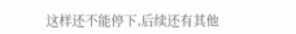这样还不能停下,后续还有其他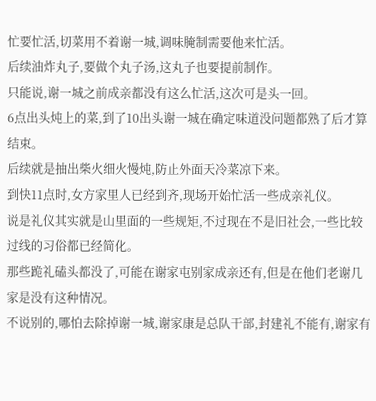忙要忙活,切菜用不着谢一城,调味腌制需要他来忙活。
后续油炸丸子,要做个丸子汤,这丸子也要提前制作。
只能说,谢一城之前成亲都没有这么忙活,这次可是头一回。
6点出头炖上的菜,到了10出头谢一城在确定味道没问题都熟了后才算结束。
后续就是抽出柴火细火慢炖,防止外面天冷菜凉下来。
到快11点时,女方家里人已经到齐,现场开始忙活一些成亲礼仪。
说是礼仪其实就是山里面的一些规矩,不过现在不是旧社会,一些比较过线的习俗都已经简化。
那些跪礼磕头都没了,可能在谢家屯别家成亲还有,但是在他们老谢几家是没有这种情况。
不说别的,哪怕去除掉谢一城,谢家康是总队干部,封建礼不能有,谢家有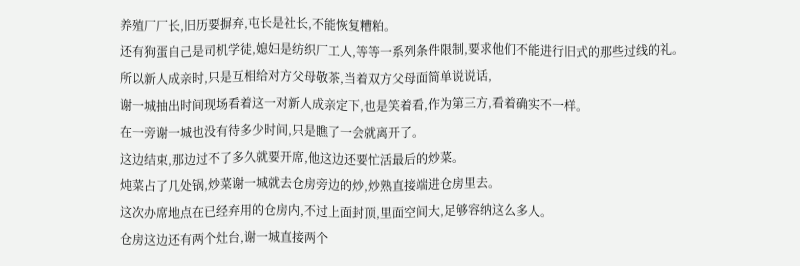养殖厂厂长,旧历要摒弃,屯长是社长,不能恢复糟粕。
还有狗蛋自己是司机学徒,媳妇是纺织厂工人,等等一系列条件限制,要求他们不能进行旧式的那些过线的礼。
所以新人成亲时,只是互相给对方父母敬茶,当着双方父母面简单说说话,
谢一城抽出时间现场看着这一对新人成亲定下,也是笑着看,作为第三方,看着确实不一样。
在一旁谢一城也没有待多少时间,只是瞧了一会就离开了。
这边结束,那边过不了多久就要开席,他这边还要忙活最后的炒菜。
炖菜占了几处锅,炒菜谢一城就去仓房旁边的炒,炒熟直接端进仓房里去。
这次办席地点在已经弃用的仓房内,不过上面封顶,里面空间大,足够容纳这么多人。
仓房这边还有两个灶台,谢一城直接两个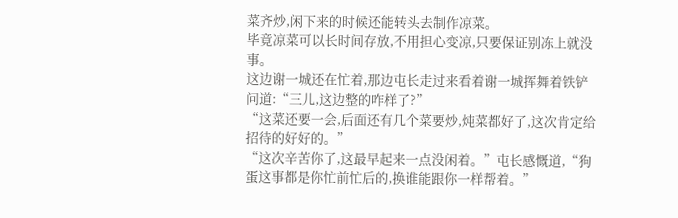菜齐炒,闲下来的时候还能转头去制作凉菜。
毕竟凉菜可以长时间存放,不用担心变凉,只要保证别冻上就没事。
这边谢一城还在忙着,那边屯长走过来看着谢一城挥舞着铁铲问道:“三儿,这边整的咋样了?”
“这菜还要一会,后面还有几个菜要炒,炖菜都好了,这次肯定给招待的好好的。”
“这次辛苦你了,这最早起来一点没闲着。”屯长感慨道,“狗蛋这事都是你忙前忙后的,换谁能跟你一样帮着。”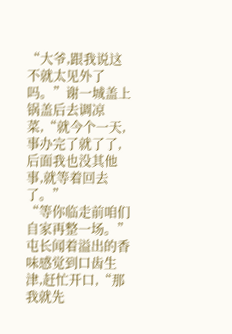“大爷,跟我说这不就太见外了吗。”谢一城盖上锅盖后去调凉菜,“就今个一天,事办完了就了了,后面我也没其他事,就等着回去了。”
“等你临走前咱们自家再整一场。”屯长闻着溢出的香味感觉到口齿生津,赶忙开口,“那我就先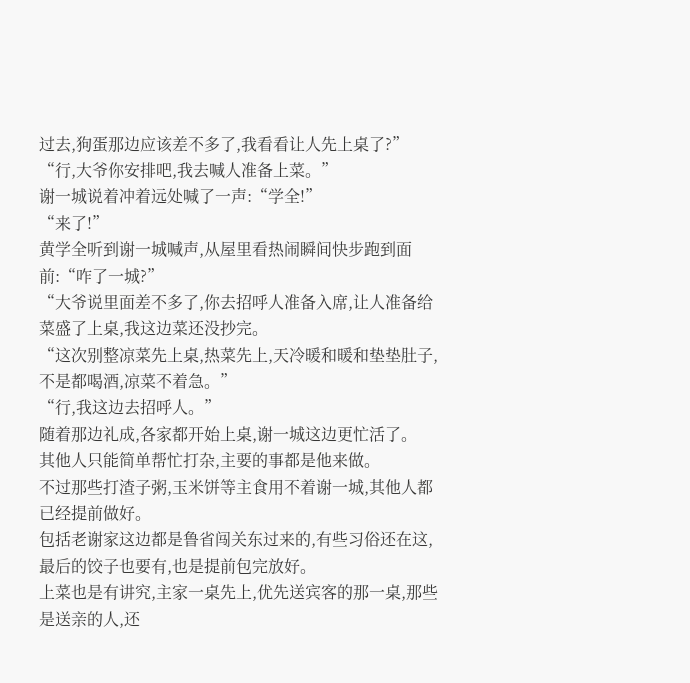过去,狗蛋那边应该差不多了,我看看让人先上桌了?”
“行,大爷你安排吧,我去喊人准备上菜。”
谢一城说着冲着远处喊了一声:“学全!”
“来了!”
黄学全听到谢一城喊声,从屋里看热闹瞬间快步跑到面前:“咋了一城?”
“大爷说里面差不多了,你去招呼人准备入席,让人准备给菜盛了上桌,我这边菜还没抄完。
“这次别整凉菜先上桌,热菜先上,天冷暖和暖和垫垫肚子,不是都喝酒,凉菜不着急。”
“行,我这边去招呼人。”
随着那边礼成,各家都开始上桌,谢一城这边更忙活了。
其他人只能简单帮忙打杂,主要的事都是他来做。
不过那些打渣子粥,玉米饼等主食用不着谢一城,其他人都已经提前做好。
包括老谢家这边都是鲁省闯关东过来的,有些习俗还在这,最后的饺子也要有,也是提前包完放好。
上菜也是有讲究,主家一桌先上,优先送宾客的那一桌,那些是送亲的人,还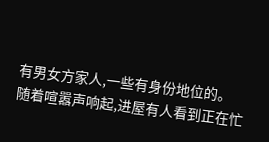有男女方家人,一些有身份地位的。
随着喧嚣声响起,进屋有人看到正在忙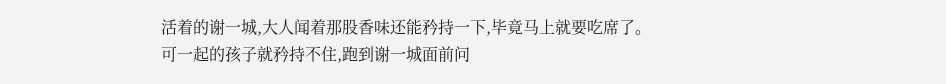活着的谢一城,大人闻着那股香味还能矜持一下,毕竟马上就要吃席了。
可一起的孩子就矜持不住,跑到谢一城面前问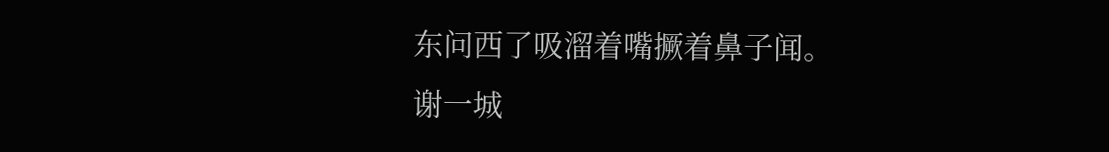东问西了吸溜着嘴撅着鼻子闻。
谢一城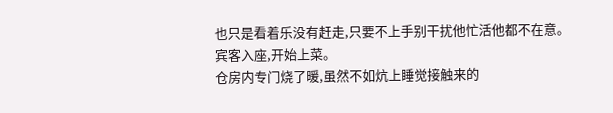也只是看着乐没有赶走,只要不上手别干扰他忙活他都不在意。
宾客入座,开始上菜。
仓房内专门烧了暖,虽然不如炕上睡觉接触来的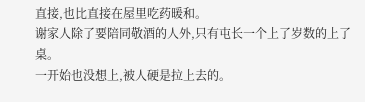直接,也比直接在屋里吃药暖和。
谢家人除了要陪同敬酒的人外,只有屯长一个上了岁数的上了桌。
一开始也没想上,被人硬是拉上去的。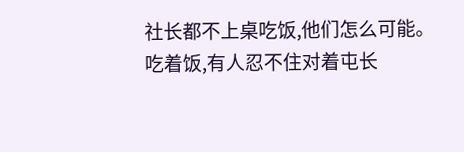社长都不上桌吃饭,他们怎么可能。
吃着饭,有人忍不住对着屯长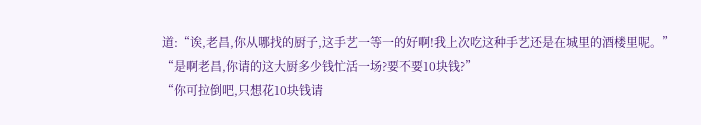道:“诶,老昌,你从哪找的厨子,这手艺一等一的好啊!我上次吃这种手艺还是在城里的酒楼里呢。”
“是啊老昌,你请的这大厨多少钱忙活一场?要不要10块钱?”
“你可拉倒吧,只想花10块钱请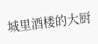城里酒楼的大厨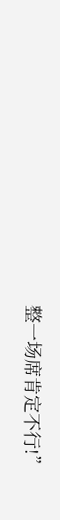整一场席肯定不行!”